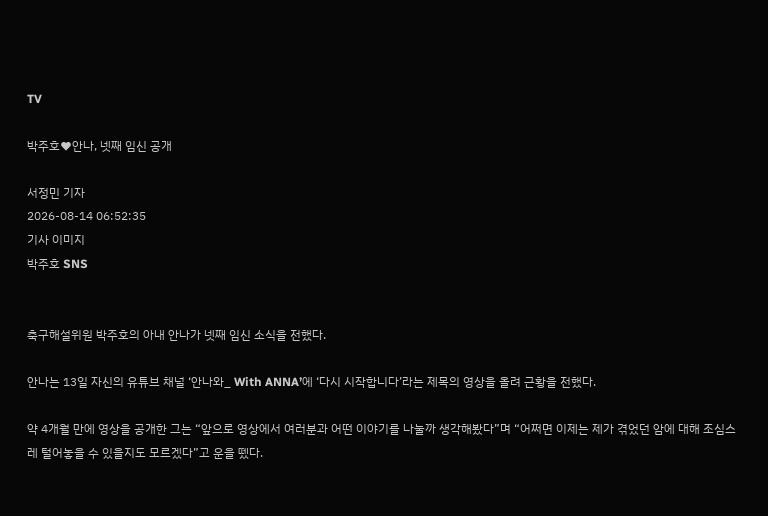TV

박주호♥안나, 넷째 임신 공개

서정민 기자
2026-08-14 06:52:35
기사 이미지
박주호 SNS


축구해설위원 박주호의 아내 안나가 넷째 임신 소식을 전했다.

안나는 13일 자신의 유튜브 채널 ‘안나와_ With ANNA’에 ‘다시 시작합니다’라는 제목의 영상을 올려 근황을 전했다.

약 4개월 만에 영상을 공개한 그는 “앞으로 영상에서 여러분과 어떤 이야기를 나눌까 생각해봤다”며 “어쩌면 이제는 제가 겪었던 암에 대해 조심스레 털어놓을 수 있을지도 모르겠다”고 운을 뗐다.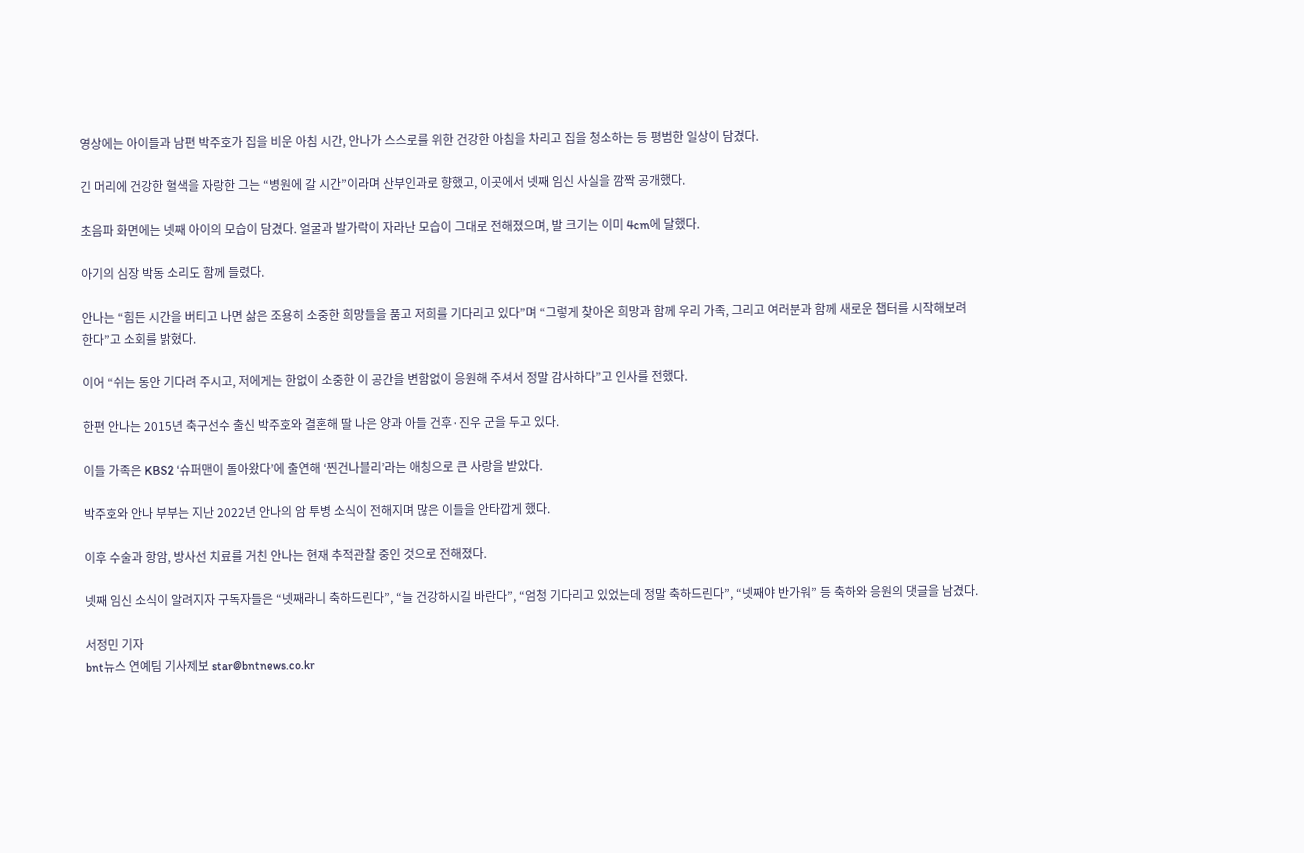영상에는 아이들과 남편 박주호가 집을 비운 아침 시간, 안나가 스스로를 위한 건강한 아침을 차리고 집을 청소하는 등 평범한 일상이 담겼다.

긴 머리에 건강한 혈색을 자랑한 그는 “병원에 갈 시간”이라며 산부인과로 향했고, 이곳에서 넷째 임신 사실을 깜짝 공개했다.

초음파 화면에는 넷째 아이의 모습이 담겼다. 얼굴과 발가락이 자라난 모습이 그대로 전해졌으며, 발 크기는 이미 4cm에 달했다.

아기의 심장 박동 소리도 함께 들렸다.

안나는 “힘든 시간을 버티고 나면 삶은 조용히 소중한 희망들을 품고 저희를 기다리고 있다”며 “그렇게 찾아온 희망과 함께 우리 가족, 그리고 여러분과 함께 새로운 챕터를 시작해보려 한다”고 소회를 밝혔다.

이어 “쉬는 동안 기다려 주시고, 저에게는 한없이 소중한 이 공간을 변함없이 응원해 주셔서 정말 감사하다”고 인사를 전했다.

한편 안나는 2015년 축구선수 출신 박주호와 결혼해 딸 나은 양과 아들 건후·진우 군을 두고 있다.

이들 가족은 KBS2 ‘슈퍼맨이 돌아왔다’에 출연해 ‘찐건나블리’라는 애칭으로 큰 사랑을 받았다.

박주호와 안나 부부는 지난 2022년 안나의 암 투병 소식이 전해지며 많은 이들을 안타깝게 했다.

이후 수술과 항암, 방사선 치료를 거친 안나는 현재 추적관찰 중인 것으로 전해졌다.

넷째 임신 소식이 알려지자 구독자들은 “넷째라니 축하드린다”, “늘 건강하시길 바란다”, “엄청 기다리고 있었는데 정말 축하드린다”, “넷째야 반가워” 등 축하와 응원의 댓글을 남겼다.

서정민 기자
bnt뉴스 연예팀 기사제보 star@bntnews.co.kr